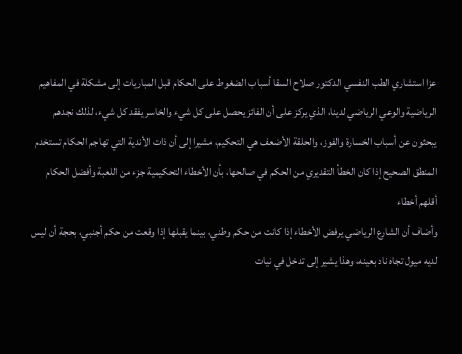عزا استشاري الطب النفسي الدكتور صلاح السقا أسباب الضغوط على الحكام قبل المباريات إلى مشكلة في المفاهيم الرياضية والوعي الرياضي لدينا، الذي يركز على أن الفائز يحصل على كل شيء والخاسر يفقد كل شيء، لذلك نجدهم يبحثون عن أسباب الخسارة والفوز، والحلقة الأضعف هي التحكيم، مشيرا إلى أن ذات الأندية التي تهاجم الحكام تستخدم المنطق الصحيح إذا كان الخطأ التقديري من الحكم في صالحها، بأن الأخطاء التحكيمية جزء من اللعبة وأفضل الحكام أقلهم أخطاء
وأضاف أن الشارع الرياضي يرفض الأخطاء إذا كانت من حكم وطني، بينما يقبلها إذا وقعت من حكم أجنبي، بحجة أن ليس لديه ميول تجاه ناد بعينه، وهذا يشير إلى تدخل في نيات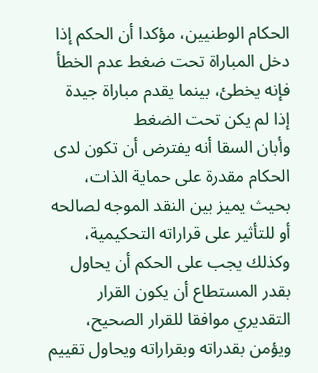الحكام الوطنيين، مؤكدا أن الحكم إذا دخل المباراة تحت ضغط عدم الخطأ فإنه يخطئ، بينما يقدم مباراة جيدة إذا لم يكن تحت الضغط
وأبان السقا أنه يفترض أن تكون لدى الحكام مقدرة على حماية الذات، بحيث يميز بين النقد الموجه لصالحه أو للتأثير على قراراته التحكيمية، وكذلك يجب على الحكم أن يحاول بقدر المستطاع أن يكون القرار التقديري موافقا للقرار الصحيح، ويؤمن بقدراته وبقراراته ويحاول تقييم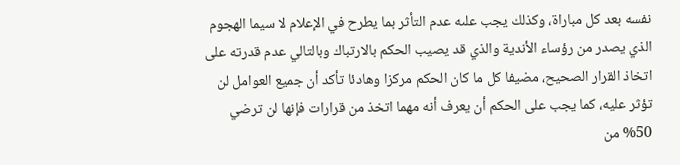نفسه بعد كل مباراة، وكذلك يجب علىه عدم التأثر بما يطرح في الإعلام لا سيما الهجوم الذي يصدر من رؤساء الأندية والذي قد يصيب الحكم بالارتباك وبالتالي عدم قدرته على اتخاذ القرار الصحيح، مضيفا كل ما كان الحكم مركزا وهادئا تأكد أن جميع العوامل لن تؤثر عليه، كما يجب على الحكم أن يعرف أنه مهما اتخذ من قرارات فإنها لن ترضي 50% من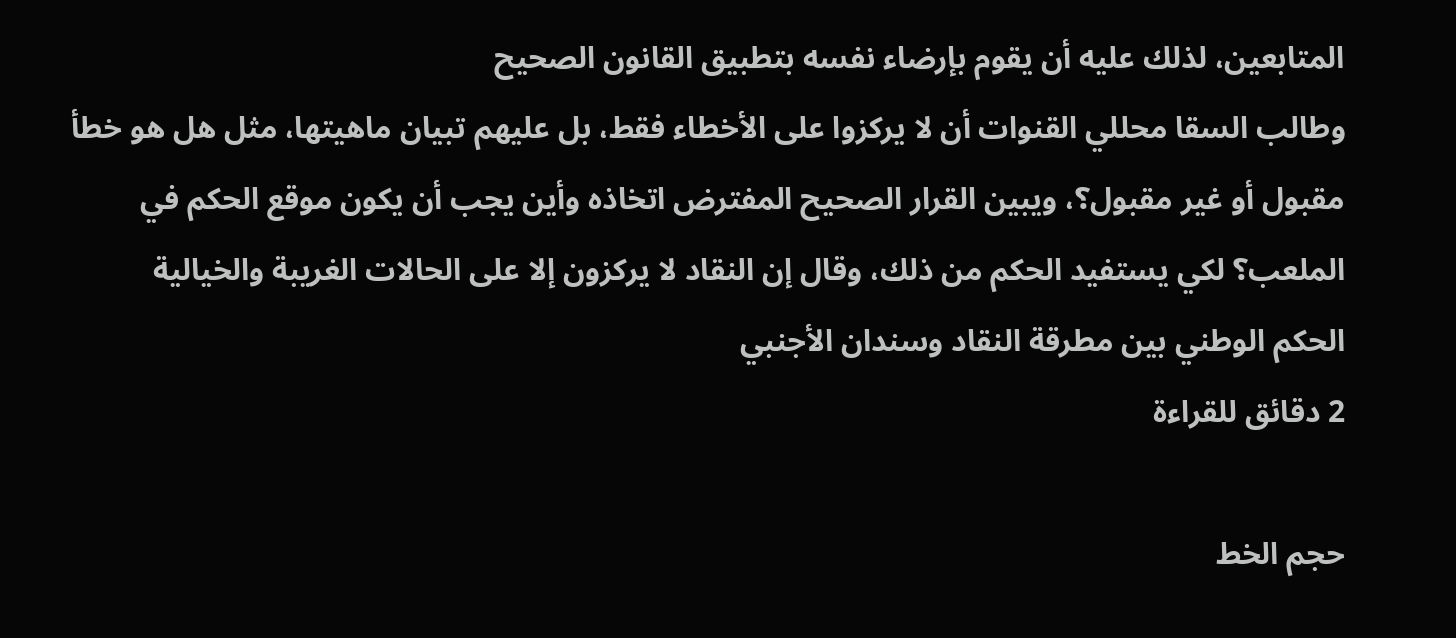المتابعين، لذلك عليه أن يقوم بإرضاء نفسه بتطبيق القانون الصحيح
وطالب السقا محللي القنوات أن لا يركزوا على الأخطاء فقط، بل عليهم تبيان ماهيتها، مثل هل هو خطأ مقبول أو غير مقبول؟، ويبين القرار الصحيح المفترض اتخاذه وأين يجب أن يكون موقع الحكم في الملعب؟ لكي يستفيد الحكم من ذلك، وقال إن النقاد لا يركزون إلا على الحالات الغريبة والخيالية
الحكم الوطني بين مطرقة النقاد وسندان الأجنبي
2 دقائق للقراءة

حجم الخط